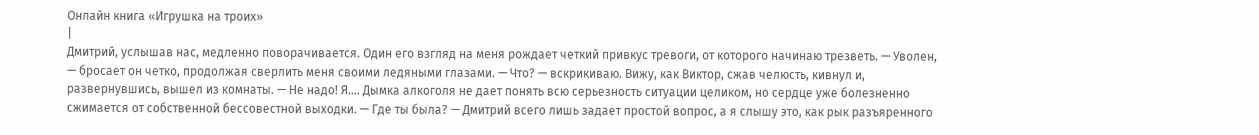Онлайн книга «Игрушка на троих»
|
Дмитрий, услышав нас, медленно поворачивается. Один его взгляд на меня рождает четкий привкус тревоги, от которого начинаю трезветь. — Уволен, — бросает он четко, продолжая сверлить меня своими ледяными глазами. — Что? — вскрикиваю. Вижу, как Виктор, сжав челюсть, кивнул и, развернувшись, вышел из комнаты. — Не надо! Я…. Дымка алкоголя не дает понять всю серьезность ситуации целиком, но сердце уже болезненно сжимается от собственной бессовестной выходки. — Где ты была? — Дмитрий всего лишь задает простой вопрос, а я слышу это, как рык разъяренного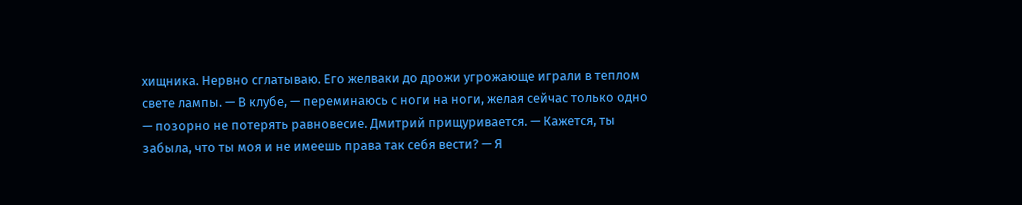хищника. Нервно сглатываю. Его желваки до дрожи угрожающе играли в теплом свете лампы. — В клубе, — переминаюсь с ноги на ноги, желая сейчас только одно — позорно не потерять равновесие. Дмитрий прищуривается. — Кажется, ты забыла, что ты моя и не имеешь права так себя вести? — Я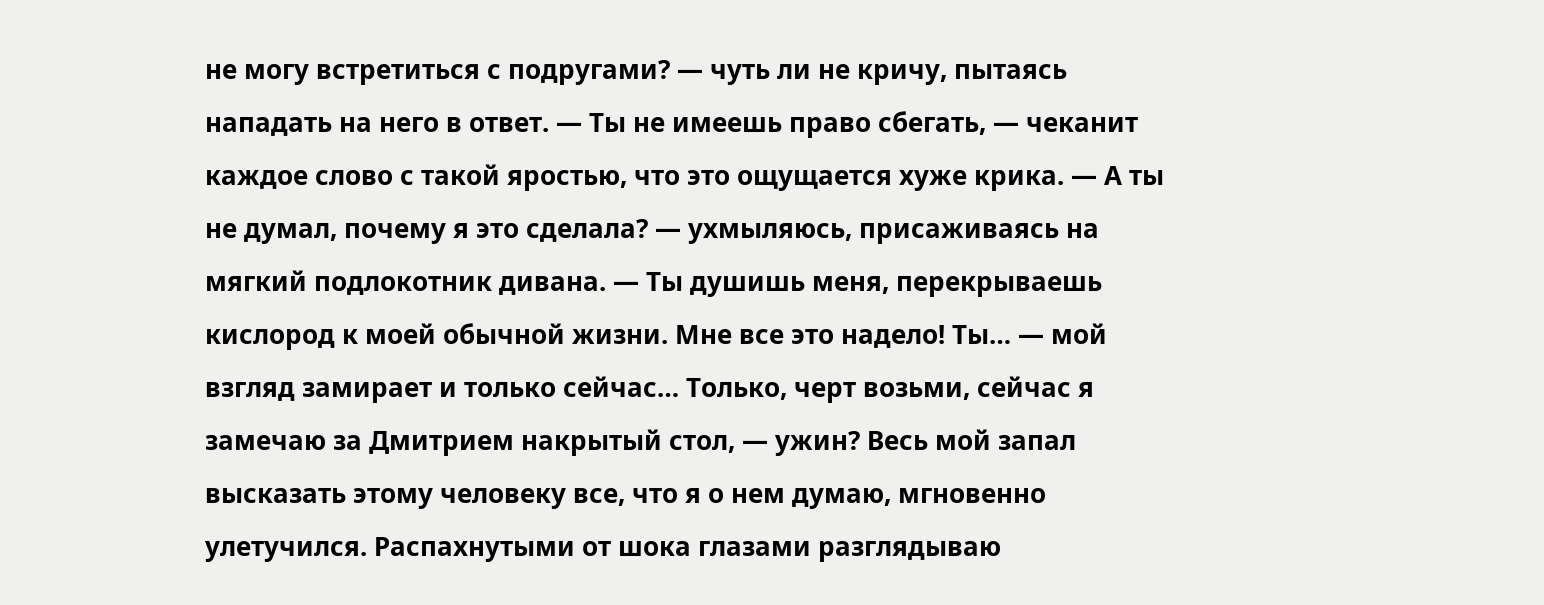не могу встретиться с подругами? — чуть ли не кричу, пытаясь нападать на него в ответ. — Ты не имеешь право сбегать, — чеканит каждое слово с такой яростью, что это ощущается хуже крика. — А ты не думал, почему я это сделала? — ухмыляюсь, присаживаясь на мягкий подлокотник дивана. — Ты душишь меня, перекрываешь кислород к моей обычной жизни. Мне все это надело! Ты… — мой взгляд замирает и только сейчас… Только, черт возьми, сейчас я замечаю за Дмитрием накрытый стол, — ужин? Весь мой запал высказать этому человеку все, что я о нем думаю, мгновенно улетучился. Распахнутыми от шока глазами разглядываю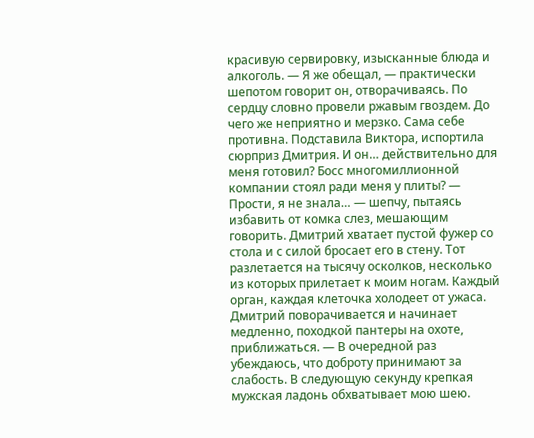красивую сервировку, изысканные блюда и алкоголь. — Я же обещал, — практически шепотом говорит он, отворачиваясь. По сердцу словно провели ржавым гвоздем. До чего же неприятно и мерзко. Сама себе противна. Подставила Виктора, испортила сюрприз Дмитрия. И он… действительно для меня готовил? Босс многомиллионной компании стоял ради меня у плиты? — Прости, я не знала… — шепчу, пытаясь избавить от комка слез, мешающим говорить. Дмитрий хватает пустой фужер со стола и с силой бросает его в стену. Тот разлетается на тысячу осколков, несколько из которых прилетает к моим ногам. Каждый орган, каждая клеточка холодеет от ужаса. Дмитрий поворачивается и начинает медленно, походкой пантеры на охоте, приближаться. — В очередной раз убеждаюсь, что доброту принимают за слабость. В следующую секунду крепкая мужская ладонь обхватывает мою шею.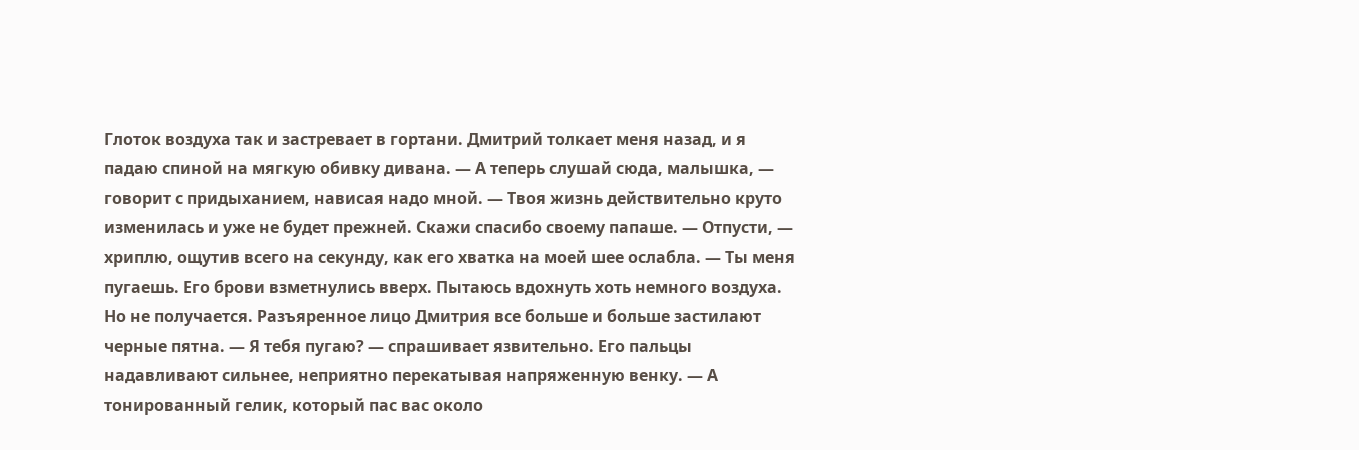Глоток воздуха так и застревает в гортани. Дмитрий толкает меня назад, и я падаю спиной на мягкую обивку дивана. — А теперь слушай сюда, малышка, — говорит с придыханием, нависая надо мной. — Твоя жизнь действительно круто изменилась и уже не будет прежней. Скажи спасибо своему папаше. — Отпусти, — хриплю, ощутив всего на секунду, как его хватка на моей шее ослабла. — Ты меня пугаешь. Его брови взметнулись вверх. Пытаюсь вдохнуть хоть немного воздуха. Но не получается. Разъяренное лицо Дмитрия все больше и больше застилают черные пятна. — Я тебя пугаю? — спрашивает язвительно. Его пальцы надавливают сильнее, неприятно перекатывая напряженную венку. — А тонированный гелик, который пас вас около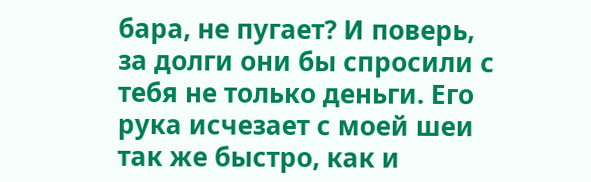бара, не пугает? И поверь, за долги они бы спросили с тебя не только деньги. Его рука исчезает с моей шеи так же быстро, как и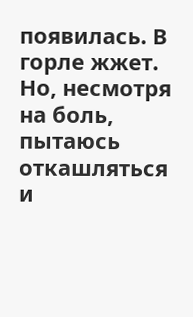появилась. В горле жжет. Но, несмотря на боль, пытаюсь откашляться и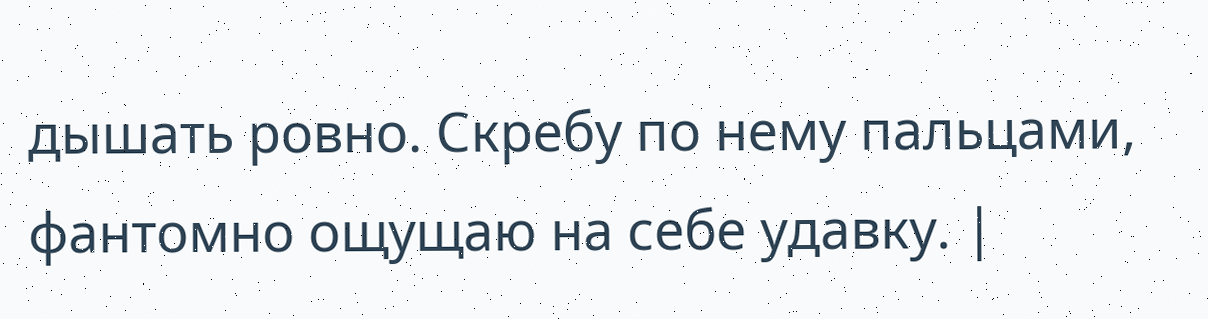дышать ровно. Скребу по нему пальцами, фантомно ощущаю на себе удавку. |